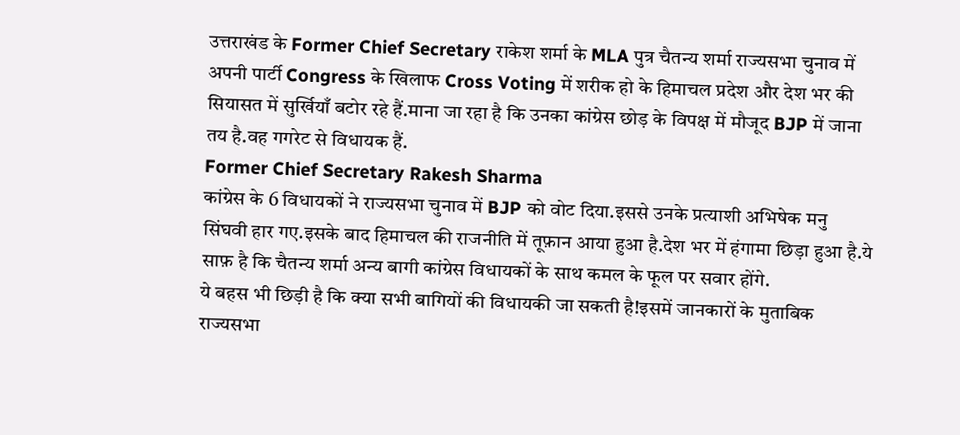उत्तराखंड के Former Chief Secretary राकेश शर्मा के MLA पुत्र चैतन्य शर्मा राज्यसभा चुनाव में अपनी पार्टी Congress के खिलाफ Cross Voting में शरीक हो के हिमाचल प्रदेश और देश भर की सियासत में सुर्खियाँ बटोर रहे हैं.माना जा रहा है कि उनका कांग्रेस छोड़ के विपक्ष में मौजूद BJP में जाना तय है.वह गगरेट से विधायक हैं.
Former Chief Secretary Rakesh Sharma
कांग्रेस के 6 विधायकों ने राज्यसभा चुनाव में BJP को वोट दिया.इससे उनके प्रत्याशी अभिषेक मनु सिंघवी हार गए.इसके बाद हिमाचल की राजनीति में तूफ़ान आया हुआ है.देश भर में हंगामा छिड़ा हुआ है.ये साफ़ है कि चैतन्य शर्मा अन्य बागी कांग्रेस विधायकों के साथ कमल के फूल पर सवार होंगे.
ये बहस भी छिड़ी है कि क्या सभी बागियों की विधायकी जा सकती है!इसमें जानकारों के मुताबिक राज्यसभा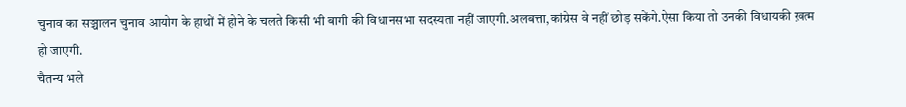चुनाव का सञ्चालन चुनाव आयोग के हाथों में होने के चलते किसी भी बागी की विधानसभा सदस्यता नहीं जाएगी.अलबत्ता,कांग्रेस वे नहीं छोड़ सकेंगे.ऐसा किया तो उनकी विधायकी ख़त्म हो जाएगी.
चैतन्य भले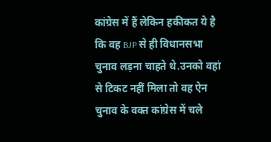कांग्रेस में हैं लेकिन हकीकत ये है कि वह BJP से ही विधानसभा चुनाव लड़ना चाहते थे.उनको वहां से टिकट नहीं मिला तो वह ऐन चुनाव के वक्त कांग्रेस में चले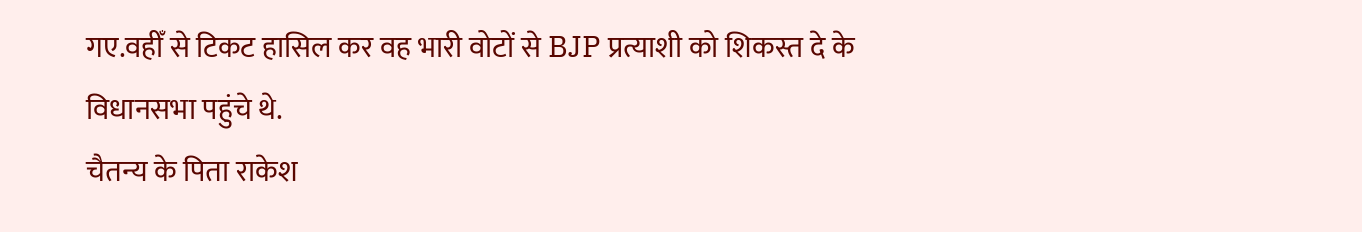गए.वहीँ से टिकट हासिल कर वह भारी वोटों से BJP प्रत्याशी को शिकस्त दे के विधानसभा पहुंचे थे.
चैतन्य के पिता राकेश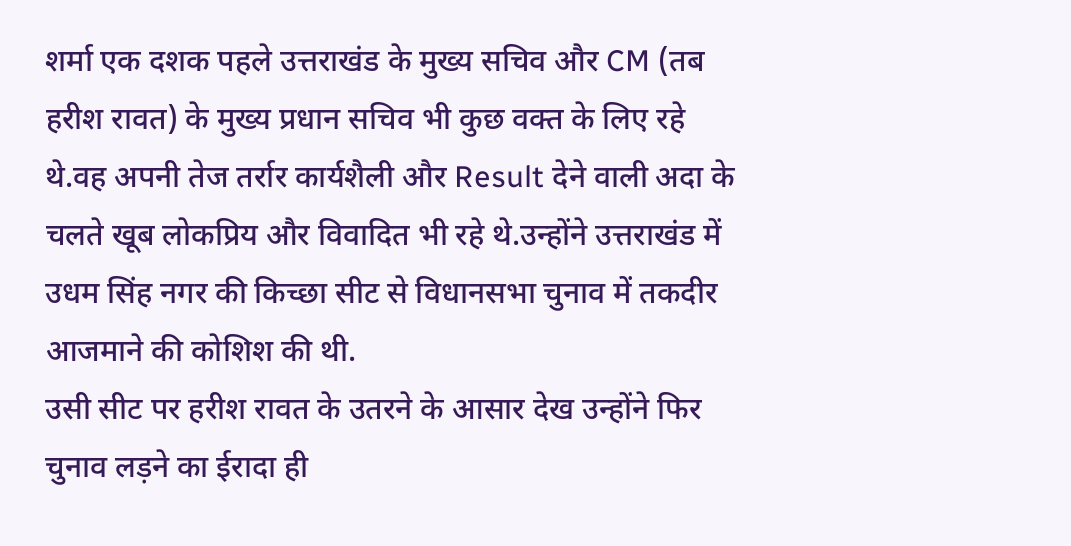शर्मा एक दशक पहले उत्तराखंड के मुख्य सचिव और CM (तब हरीश रावत) के मुख्य प्रधान सचिव भी कुछ वक्त के लिए रहे थे.वह अपनी तेज तर्रार कार्यशैली और Result देने वाली अदा के चलते खूब लोकप्रिय और विवादित भी रहे थे.उन्होंने उत्तराखंड में उधम सिंह नगर की किच्छा सीट से विधानसभा चुनाव में तकदीर आजमाने की कोशिश की थी.
उसी सीट पर हरीश रावत के उतरने के आसार देख उन्होंने फिर चुनाव लड़ने का ईरादा ही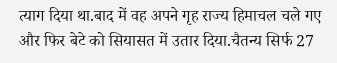त्याग दिया था.बाद में वह अपने गृह राज्य हिमाचल चले गए और फिर बेटे को सियासत में उतार दिया.चैतन्य सिर्फ 27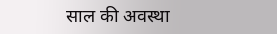साल की अवस्था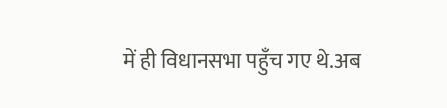में ही विधानसभा पहुँच गए थे.अब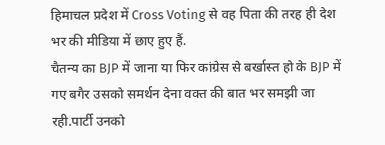हिमाचल प्रदेश में Cross Voting से वह पिता की तरह ही देश भर की मीडिया में छाए हुए हैं.
चैतन्य का BJP में जाना या फिर कांग्रेस से बर्खास्त हो के BJP में गए बगैर उसको समर्थन देना वक्त की बात भर समझी जा रही.पार्टी उनको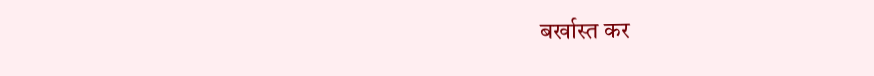बर्खास्त कर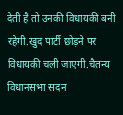देती है तो उनकी विधायकी बनी रहेगी.खुद पार्टी छोड़ने पर विधायकी चली जाएगी.चैतन्य विधानसभा सदन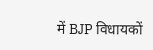में BJP विधायकों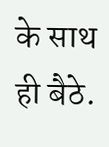के साथ ही बैठे.